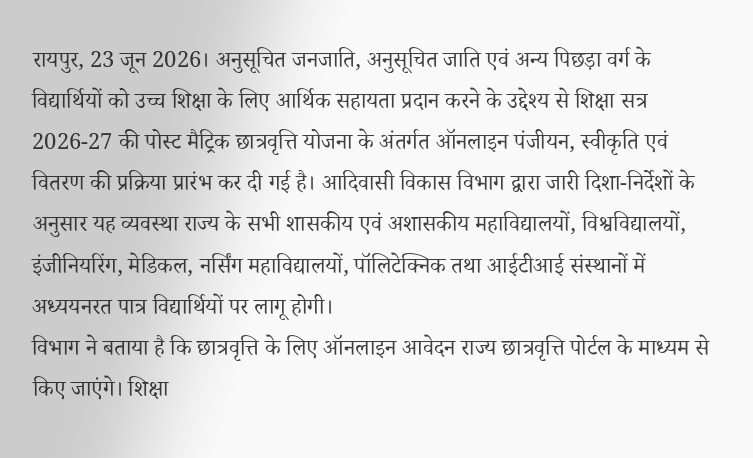रायपुर, 23 जून 2026। अनुसूचित जनजाति, अनुसूचित जाति एवं अन्य पिछड़ा वर्ग के विद्यार्थियों को उच्च शिक्षा के लिए आर्थिक सहायता प्रदान करने के उद्देश्य से शिक्षा सत्र 2026-27 की पोस्ट मैट्रिक छात्रवृत्ति योजना के अंतर्गत ऑनलाइन पंजीयन, स्वीकृति एवं वितरण की प्रक्रिया प्रारंभ कर दी गई है। आदिवासी विकास विभाग द्वारा जारी दिशा-निर्देशों के अनुसार यह व्यवस्था राज्य के सभी शासकीय एवं अशासकीय महाविद्यालयों, विश्वविद्यालयों, इंजीनियरिंग, मेडिकल, नर्सिंग महाविद्यालयों, पॉलिटेक्निक तथा आईटीआई संस्थानों में अध्ययनरत पात्र विद्यार्थियों पर लागू होगी।
विभाग ने बताया है कि छात्रवृत्ति के लिए ऑनलाइन आवेदन राज्य छात्रवृत्ति पोर्टल के माध्यम से किए जाएंगे। शिक्षा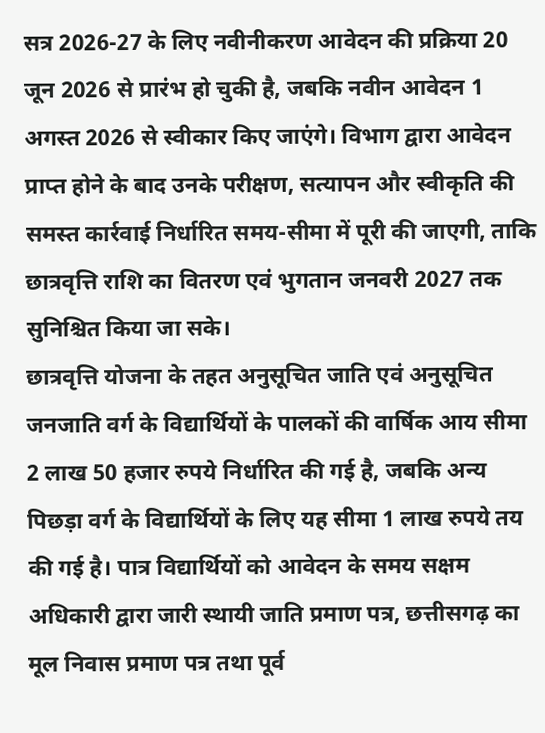सत्र 2026-27 के लिए नवीनीकरण आवेदन की प्रक्रिया 20 जून 2026 से प्रारंभ हो चुकी है, जबकि नवीन आवेदन 1 अगस्त 2026 से स्वीकार किए जाएंगे। विभाग द्वारा आवेदन प्राप्त होने के बाद उनके परीक्षण, सत्यापन और स्वीकृति की समस्त कार्रवाई निर्धारित समय-सीमा में पूरी की जाएगी, ताकि छात्रवृत्ति राशि का वितरण एवं भुगतान जनवरी 2027 तक सुनिश्चित किया जा सके।
छात्रवृत्ति योजना के तहत अनुसूचित जाति एवं अनुसूचित जनजाति वर्ग के विद्यार्थियों के पालकों की वार्षिक आय सीमा 2 लाख 50 हजार रुपये निर्धारित की गई है, जबकि अन्य पिछड़ा वर्ग के विद्यार्थियों के लिए यह सीमा 1 लाख रुपये तय की गई है। पात्र विद्यार्थियों को आवेदन के समय सक्षम अधिकारी द्वारा जारी स्थायी जाति प्रमाण पत्र, छत्तीसगढ़ का मूल निवास प्रमाण पत्र तथा पूर्व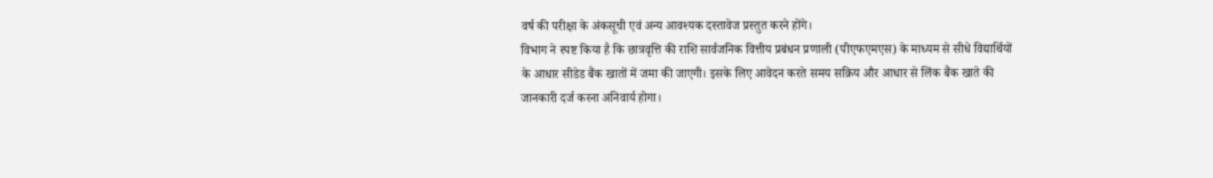वर्ष की परीक्षा के अंकसूची एवं अन्य आवश्यक दस्तावेज प्रस्तुत करने होंगे।
विभाग ने स्पष्ट किया है कि छात्रवृत्ति की राशि सार्वजनिक वित्तीय प्रबंधन प्रणाली (पीएफएमएस) के माध्यम से सीधे विद्यार्थियों के आधार सीडेड बैंक खातों में जमा की जाएगी। इसके लिए आवेदन करते समय सक्रिय और आधार से लिंक बैंक खाते की जानकारी दर्ज करना अनिवार्य होगा।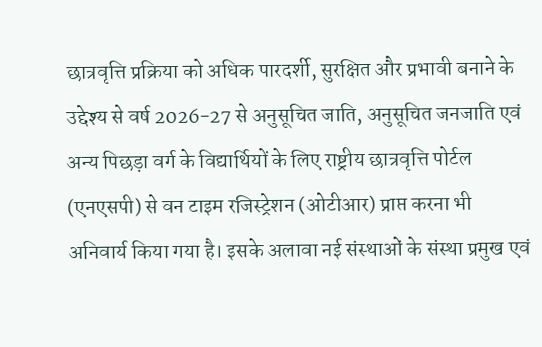छात्रवृत्ति प्रक्रिया को अधिक पारदर्शी, सुरक्षित और प्रभावी बनाने के उद्देश्य से वर्ष 2026-27 से अनुसूचित जाति, अनुसूचित जनजाति एवं अन्य पिछड़ा वर्ग के विद्यार्थियों के लिए राष्ट्रीय छात्रवृत्ति पोर्टल (एनएसपी) से वन टाइम रजिस्ट्रेशन (ओटीआर) प्राप्त करना भी अनिवार्य किया गया है। इसके अलावा नई संस्थाओं के संस्था प्रमुख एवं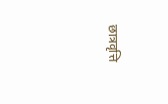छात्रवृत्ति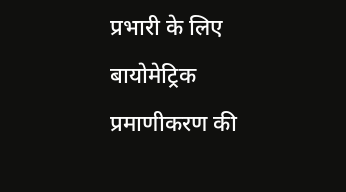प्रभारी के लिए बायोमेट्रिक प्रमाणीकरण की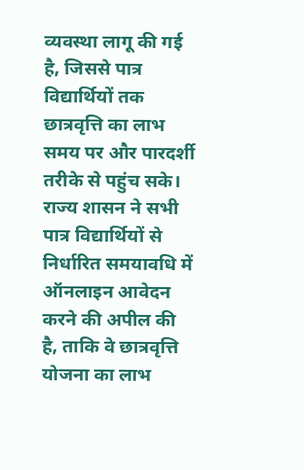व्यवस्था लागू की गई है, जिससे पात्र विद्यार्थियों तक छात्रवृत्ति का लाभ समय पर और पारदर्शी तरीके से पहुंच सके।
राज्य शासन ने सभी पात्र विद्यार्थियों से निर्धारित समयावधि में ऑनलाइन आवेदन करने की अपील की है, ताकि वे छात्रवृत्ति योजना का लाभ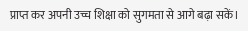प्राप्त कर अपनी उच्च शिक्षा को सुगमता से आगे बढ़ा सकें।